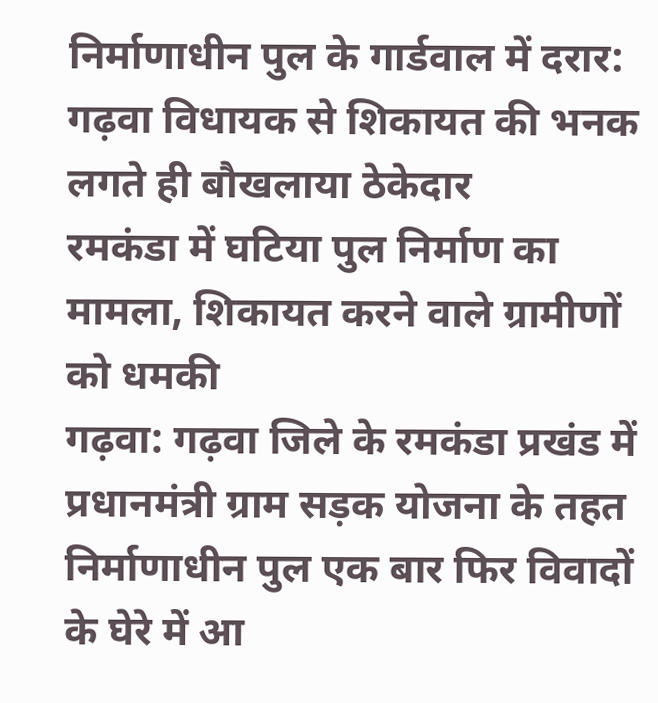निर्माणाधीन पुल के गार्डवाल में दरार: गढ़वा विधायक से शिकायत की भनक लगते ही बौखलाया ठेकेदार
रमकंडा में घटिया पुल निर्माण का मामला, शिकायत करने वाले ग्रामीणों को धमकी
गढ़वा: गढ़वा जिले के रमकंडा प्रखंड में प्रधानमंत्री ग्राम सड़क योजना के तहत निर्माणाधीन पुल एक बार फिर विवादों के घेरे में आ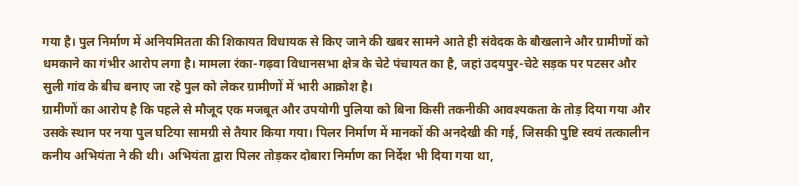गया है। पुल निर्माण में अनियमितता की शिकायत विधायक से किए जाने की खबर सामने आते ही संवेदक के बौखलाने और ग्रामीणों को धमकाने का गंभीर आरोप लगा है। मामला रंका-गढ़वा विधानसभा क्षेत्र के चेटे पंचायत का है, जहां उदयपुर-चेटे सड़क पर पटसर और सुली गांव के बीच बनाए जा रहे पुल को लेकर ग्रामीणों में भारी आक्रोश है।
ग्रामीणों का आरोप है कि पहले से मौजूद एक मजबूत और उपयोगी पुलिया को बिना किसी तकनीकी आवश्यकता के तोड़ दिया गया और उसके स्थान पर नया पुल घटिया सामग्री से तैयार किया गया। पिलर निर्माण में मानकों की अनदेखी की गई, जिसकी पुष्टि स्वयं तत्कालीन कनीय अभियंता ने की थी। अभियंता द्वारा पिलर तोड़कर दोबारा निर्माण का निर्देश भी दिया गया था,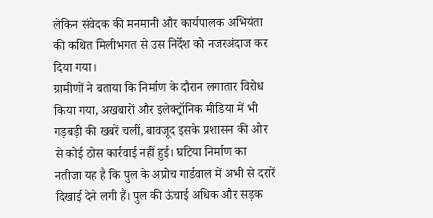लेकिन संवेदक की मनमानी और कार्यपालक अभियंता की कथित मिलीभगत से उस निर्देश को नजरअंदाज कर दिया गया।
ग्रामीणों ने बताया कि निर्माण के दौरान लगातार विरोध किया गया, अखबारों और इलेक्ट्रॉनिक मीडिया में भी गड़बड़ी की खबरें चलीं, बावजूद इसके प्रशासन की ओर से कोई ठोस कार्रवाई नहीं हुई। घटिया निर्माण का नतीजा यह है कि पुल के अप्रोच गार्डवाल में अभी से दरारें दिखाई देने लगी हैं। पुल की ऊंचाई अधिक और सड़क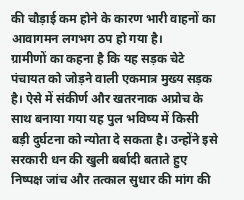की चौड़ाई कम होने के कारण भारी वाहनों का आवागमन लगभग ठप हो गया है।
ग्रामीणों का कहना है कि यह सड़क चेटे पंचायत को जोड़ने वाली एकमात्र मुख्य सड़क है। ऐसे में संकीर्ण और खतरनाक अप्रोच के साथ बनाया गया यह पुल भविष्य में किसी बड़ी दुर्घटना को न्योता दे सकता है। उन्होंने इसे सरकारी धन की खुली बर्बादी बताते हुए निष्पक्ष जांच और तत्काल सुधार की मांग की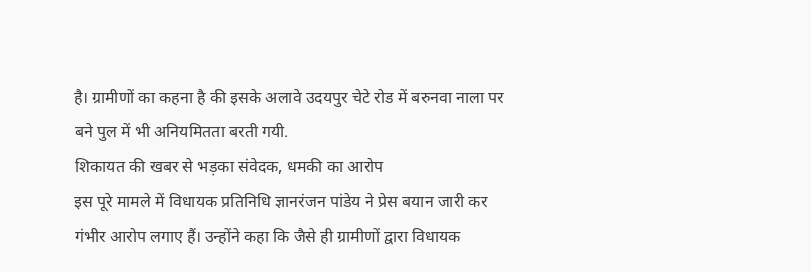है। ग्रामीणों का कहना है की इसके अलावे उदयपुर चेटे रोड में बरुनवा नाला पर बने पुल में भी अनियमितता बरती गयी.
शिकायत की खबर से भड़का संवेदक, धमकी का आरोप
इस पूरे मामले में विधायक प्रतिनिधि ज्ञानरंजन पांडेय ने प्रेस बयान जारी कर गंभीर आरोप लगाए हैं। उन्होंने कहा कि जैसे ही ग्रामीणों द्वारा विधायक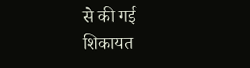से की गई शिकायत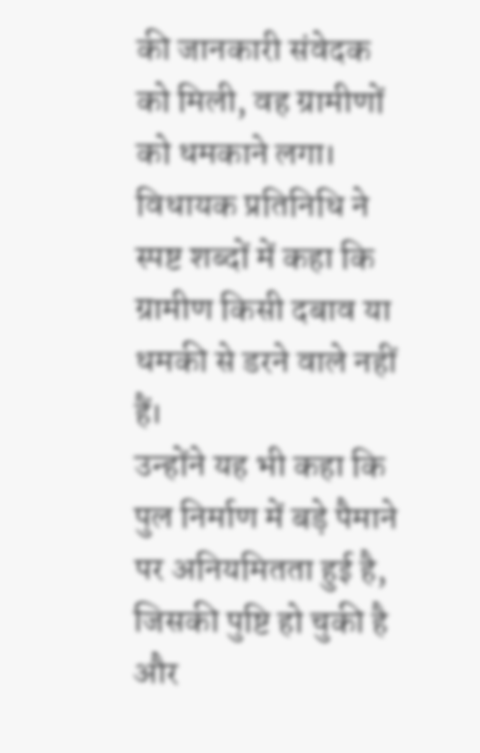की जानकारी संवेदक को मिली, वह ग्रामीणों को धमकाने लगा। विधायक प्रतिनिधि ने स्पष्ट शब्दों में कहा कि ग्रामीण किसी दबाव या धमकी से डरने वाले नहीं हैं।
उन्होंने यह भी कहा कि पुल निर्माण में बड़े पैमाने पर अनियमितता हुई है, जिसकी पुष्टि हो चुकी है और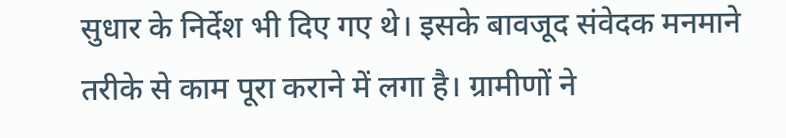सुधार के निर्देश भी दिए गए थे। इसके बावजूद संवेदक मनमाने तरीके से काम पूरा कराने में लगा है। ग्रामीणों ने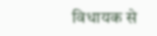विधायक से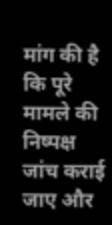मांग की है कि पूरे मामले की निष्पक्ष जांच कराई जाए और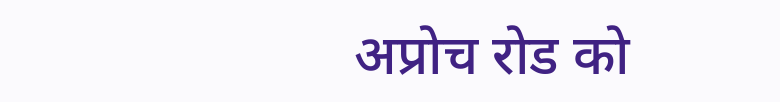अप्रोच रोड को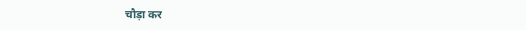चौड़ा कर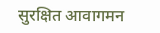सुरक्षित आवागमन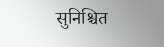सुनिश्चित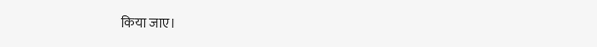किया जाए।